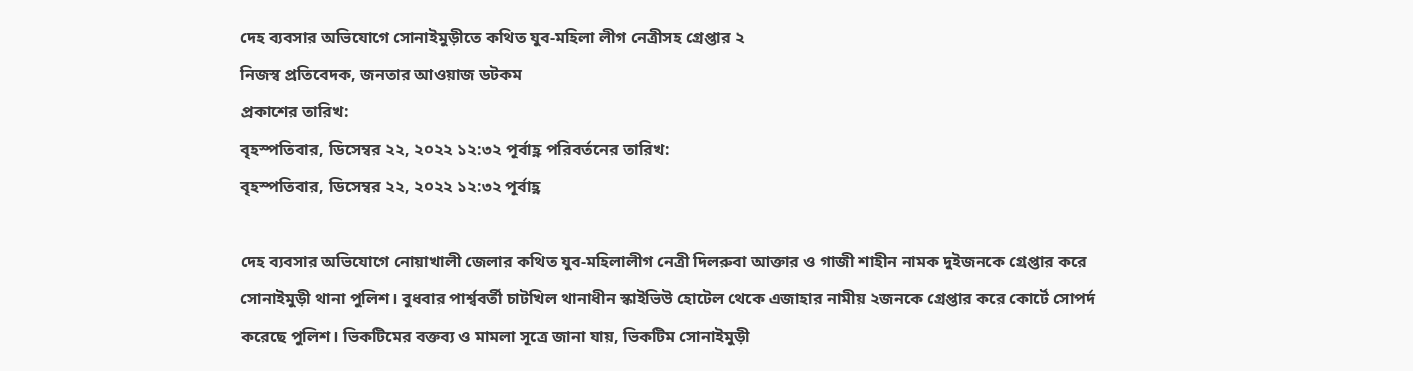দেহ ব্যবসার অভিযোগে সোনাইমুড়ীতে কথিত যুব-মহিলা লীগ নেত্রীসহ গ্রেপ্তার ২
নিজস্ব প্রতিবেদক, জনতার আওয়াজ ডটকম
প্রকাশের তারিখ:
বৃহস্পতিবার, ডিসেম্বর ২২, ২০২২ ১২:৩২ পূর্বাহ্ণ পরিবর্তনের তারিখ:
বৃহস্পতিবার, ডিসেম্বর ২২, ২০২২ ১২:৩২ পূর্বাহ্ণ

দেহ ব্যবসার অভিযোগে নোয়াখালী জেলার কথিত যুব-মহিলালীগ নেত্রী দিলরুবা আক্তার ও গাজী শাহীন নামক দুইজনকে গ্রেপ্তার করে সোনাইমুড়ী থানা পুলিশ। বুধবার পার্শ্ববর্তী চাটখিল থানাধীন স্কাইভিউ হোটেল থেকে এজাহার নামীয় ২জনকে গ্রেপ্তার করে কোর্টে সোপর্দ করেছে পুলিশ। ভিকটিমের বক্তব্য ও মামলা সূত্রে জানা যায়, ভিকটিম সোনাইমুড়ী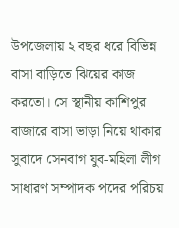উপজেলায় ২ বছর ধরে বিভিন্ন বাসা বাড়িতে ঝিয়ের কাজ করতো। সে স্থানীয় কাশিপুর বাজারে বাসা ভাড়া নিয়ে থাকার সুবাদে সেনবাগ যুব-মহিলা লীগ সাধারণ সম্পাদক পদের পরিচয়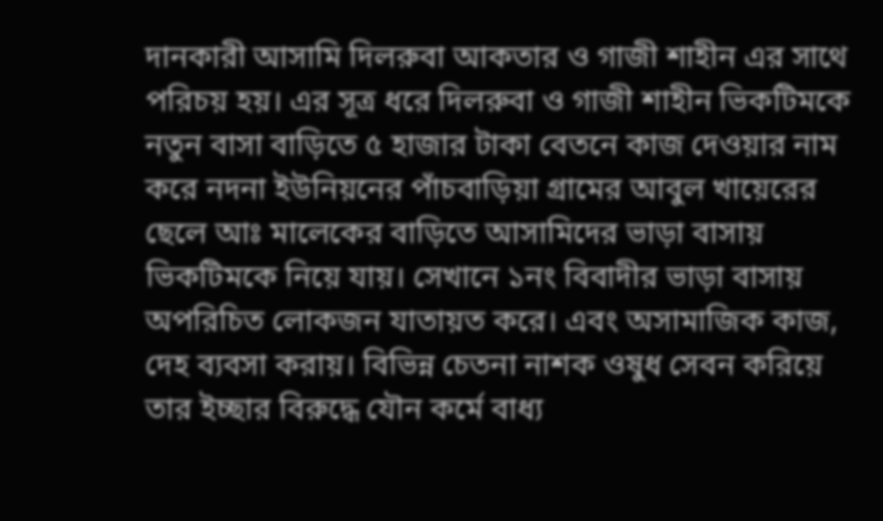দানকারী আসামি দিলরুবা আকতার ও গাজী শাহীন এর সাথে পরিচয় হয়। এর সূত্র ধরে দিলরুবা ও গাজী শাহীন ভিকটিমকে নতুন বাসা বাড়িতে ৫ হাজার টাকা বেতনে কাজ দেওয়ার নাম করে নদনা ইউনিয়নের পাঁচবাড়িয়া গ্রামের আবুল খায়েরের ছেলে আঃ মালেকের বাড়িতে আসামিদের ভাড়া বাসায় ভিকটিমকে নিয়ে যায়। সেখানে ১নং বিবাদীর ভাড়া বাসায় অপরিচিত লোকজন যাতায়ত করে। এবং অসামাজিক কাজ, দেহ ব্যবসা করায়। বিভিন্ন চেতনা নাশক ওষুধ সেবন করিয়ে তার ইচ্ছার বিরুদ্ধে যৌন কর্মে বাধ্য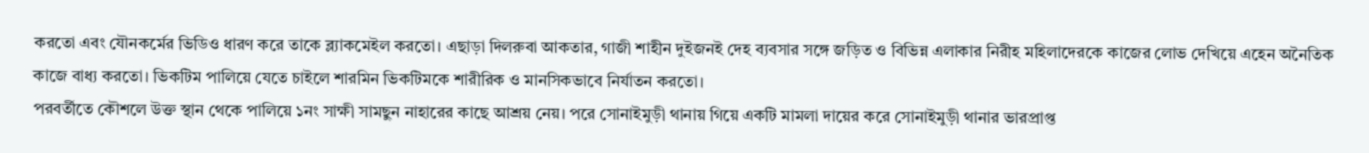করতো এবং যৌনকর্মের ভিডিও ধারণ করে তাকে ব্ল্যাকমেইল করতো। এছাড়া দিলরুবা আকতার, গাজী শাহীন দুইজনই দেহ ব্যবসার সঙ্গে জড়িত ও বিভিন্ন এলাকার নিরীহ মহিলাদেরকে কাজের লোভ দেখিয়ে এহেন অনৈতিক কাজে বাধ্য করতো। ভিকটিম পালিয়ে যেতে চাইলে শারমিন ভিকটিমকে শারীরিক ও মানসিকভাবে নির্যাতন করতো।
পরবর্তীতে কৌশলে উক্ত স্থান থেকে পালিয়ে ১নং সাক্ষী সামছুন নাহারের কাছে আশ্রয় নেয়। পরে সোনাইমুড়ী থানায় গিয়ে একটি মামলা দায়ের করে সোনাইমুড়ী থানার ভারপ্রাপ্ত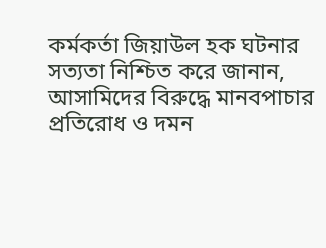কর্মকর্তা জিয়াউল হক ঘটনার সত্যতা নিশ্চিত করে জানান, আসামিদের বিরুদ্ধে মানবপাচার প্রতিরোধ ও দমন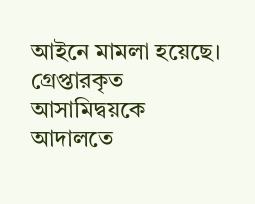আইনে মামলা হয়েছে। গ্রেপ্তারকৃত আসামিদ্বয়কে আদালতে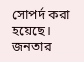সোপর্দ করা হয়েছে।
জনতার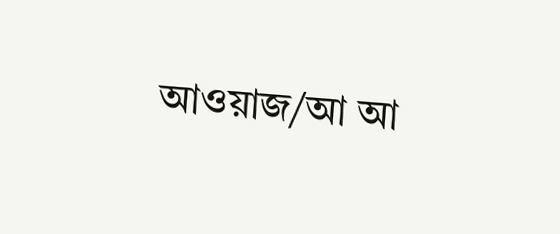আওয়াজ/আ আ